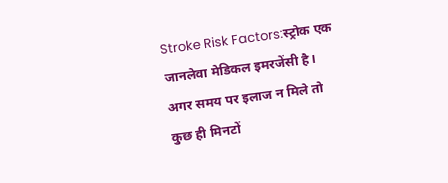Stroke Risk Factors:स्ट्रोक एक जानलेवा मेडिकल इमरजेंसी है। अगर समय पर इलाज न मिले तो कुछ ही मिनटों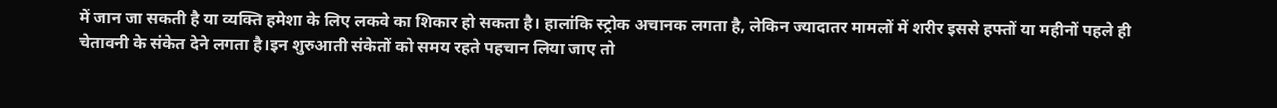में जान जा सकती है या व्यक्ति हमेशा के लिए लकवे का शिकार हो सकता है। हालांकि स्ट्रोक अचानक लगता है, लेकिन ज्यादातर मामलों में शरीर इससे हफ्तों या महीनों पहले ही चेतावनी के संकेत देने लगता है।इन शुरुआती संकेतों को समय रहते पहचान लिया जाए तो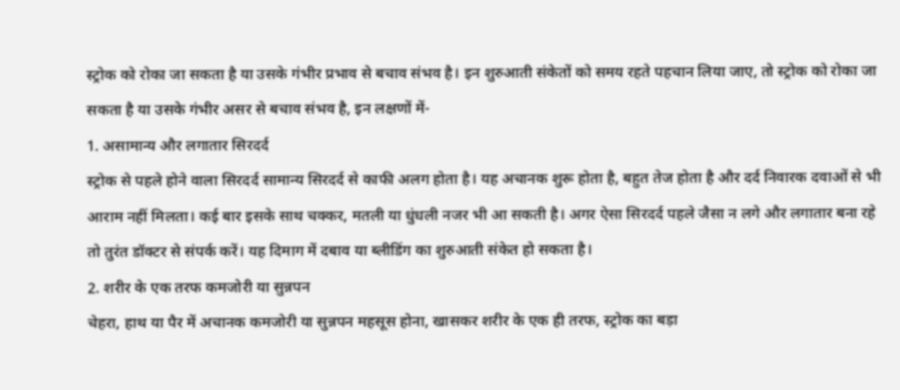स्ट्रोक को रोका जा सकता है या उसके गंभीर प्रभाव से बचाव संभव है। इन शुरुआती संकेतों को समय रहते पहचान लिया जाए, तो स्ट्रोक को रोका जा सकता है या उसके गंभीर असर से बचाव संभव है, इन लक्षणों में-
1. असामान्य और लगातार सिरदर्द
स्ट्रोक से पहले होने वाला सिरदर्द सामान्य सिरदर्द से काफी अलग होता है। यह अचानक शुरू होता है, बहुत तेज होता है और दर्द निवारक दवाओं से भी आराम नहीं मिलता। कई बार इसके साथ चक्कर, मतली या धुंधली नजर भी आ सकती है। अगर ऐसा सिरदर्द पहले जैसा न लगे और लगातार बना रहे तो तुरंत डॉक्टर से संपर्क करें। यह दिमाग में दबाव या ब्लीडिंग का शुरुआती संकेत हो सकता है।
2. शरीर के एक तरफ कमजोरी या सुन्नपन
चेहरा, हाथ या पैर में अचानक कमजोरी या सुन्नपन महसूस होना, खासकर शरीर के एक ही तरफ, स्ट्रोक का बड़ा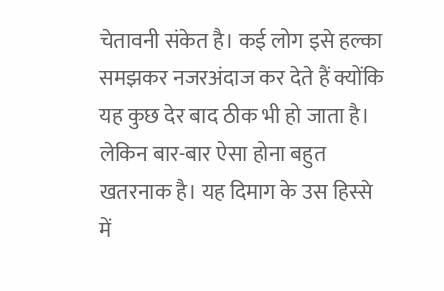चेतावनी संकेत है। कई लोग इसे हल्का समझकर नजरअंदाज कर देते हैं क्योंकि यह कुछ देर बाद ठीक भी हो जाता है। लेकिन बार-बार ऐसा होना बहुत खतरनाक है। यह दिमाग के उस हिस्से में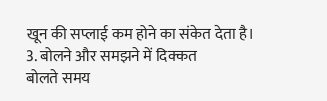खून की सप्लाई कम होने का संकेत देता है।
3. बोलने और समझने में दिक्कत
बोलते समय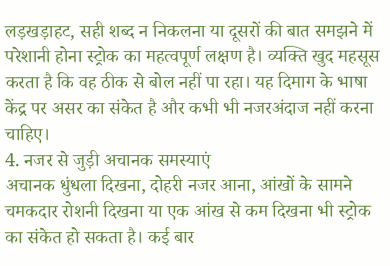लड़खड़ाहट, सही शब्द न निकलना या दूसरों की बात समझने में परेशानी होना स्ट्रोक का महत्वपूर्ण लक्षण है। व्यक्ति खुद महसूस करता है कि वह ठीक से बोल नहीं पा रहा। यह दिमाग के भाषा केंद्र पर असर का संकेत है और कभी भी नजरअंदाज नहीं करना चाहिए।
4. नजर से जुड़ी अचानक समस्याएं
अचानक धुंधला दिखना, दोहरी नजर आना, आंखों के सामने चमकदार रोशनी दिखना या एक आंख से कम दिखना भी स्ट्रोक का संकेत हो सकता है। कई बार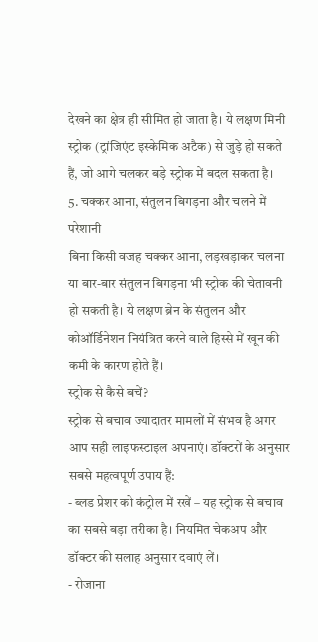देखने का क्षेत्र ही सीमित हो जाता है। ये लक्षण मिनी स्ट्रोक (ट्रांजिएंट इस्केमिक अटैक) से जुड़े हो सकते हैं, जो आगे चलकर बड़े स्ट्रोक में बदल सकता है।
5. चक्कर आना, संतुलन बिगड़ना और चलने में परेशानी
बिना किसी वजह चक्कर आना, लड़खड़ाकर चलना या बार-बार संतुलन बिगड़ना भी स्ट्रोक की चेतावनी हो सकती है। ये लक्षण ब्रेन के संतुलन और कोऑर्डिनेशन नियंत्रित करने वाले हिस्से में खून की कमी के कारण होते हैं।
स्ट्रोक से कैसे बचें?
स्ट्रोक से बचाव ज्यादातर मामलों में संभव है अगर आप सही लाइफस्टाइल अपनाएं। डॉक्टरों के अनुसार सबसे महत्वपूर्ण उपाय हैं:
- ब्लड प्रेशर को कंट्रोल में रखें – यह स्ट्रोक से बचाव का सबसे बड़ा तरीका है। नियमित चेकअप और डॉक्टर की सलाह अनुसार दवाएं लें।
- रोजाना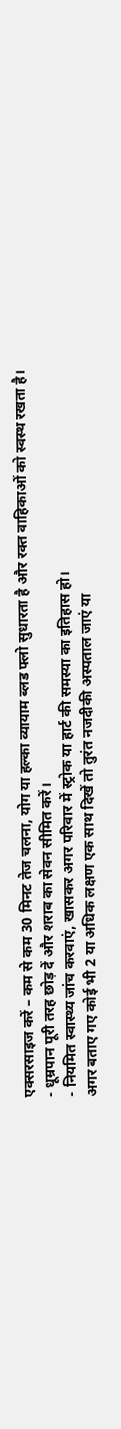एक्सरसाइज करें – कम से कम 30 मिनट तेज चलना, योग या हल्का व्यायाम ब्लड फ्लो सुधारता है और रक्त वाहिकाओं को स्वस्थ रखता है।
- धूम्रपान पूरी तरह छोड़ दें और शराब का सेवन सीमित करें।
- नियमित स्वास्थ्य जांच करवाएं, खासकर अगर परिवार में स्ट्रोक या हार्ट की समस्या का इतिहास हो।
अगर बताए गए कोई भी 2 या अधिक लक्षण एक साथ दिखें तो तुरंत नजदीकी अस्पताल जाएं या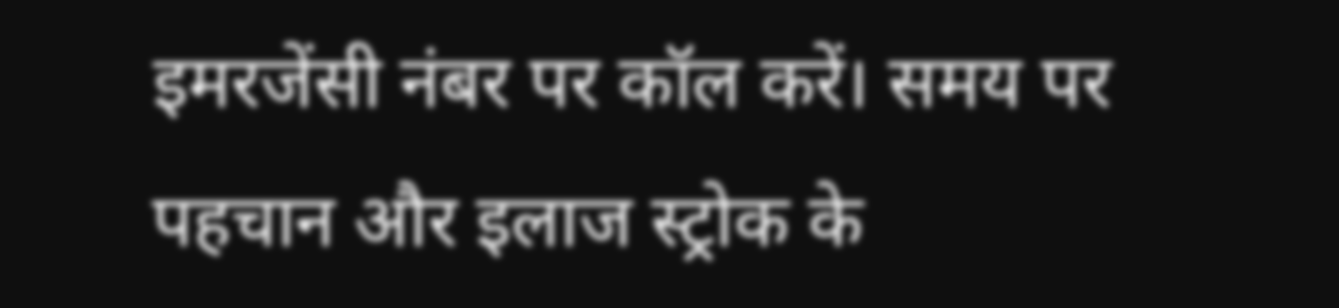इमरजेंसी नंबर पर कॉल करें। समय पर पहचान और इलाज स्ट्रोक के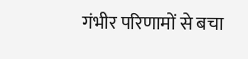गंभीर परिणामों से बचा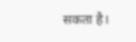सकता है।